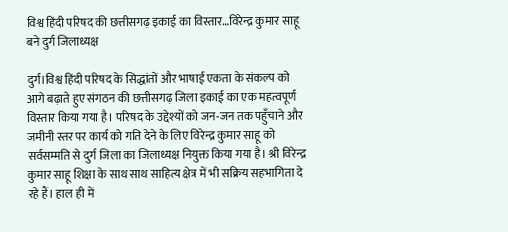विश्व हिंदी परिषद की छत्तीसगढ़ इकाई का विस्तार…विरेन्द्र कुमार साहू बने दुर्ग जिलाध्यक्ष

दुर्ग।विश्व हिंदी परिषद के सिद्धांतों और भाषाई एकता के संकल्प को आगे बढ़ाते हुए संगठन की छत्तीसगढ़ जिला इकाई का एक महत्वपूर्ण विस्तार किया गया है। परिषद के उद्देश्यों को जन-जन तक पहुँचाने और जमीनी स्तर पर कार्य को गति देने के लिए विरेन्द्र कुमार साहू को सर्वसम्मति से दुर्ग जिला का जिलाध्यक्ष नियुक्त किया गया है। श्री विरेन्द्र कुमार साहू शिक्षा के साथ साथ साहित्य क्षेत्र में भी सक्रिय सहभागिता दे रहे हैं। हाल ही में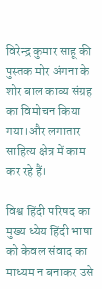विरेन्द्र कुमार साहू की पुस्तक मोर अंगना के शोर बाल काव्य संग्रह का विमोचन किया गया।और लगातार साहित्य क्षेत्र में काम कर रहे हैं।

विश्व हिंदी परिषद का मुख्य ध्येय हिंदी भाषा को केवल संवाद का माध्यम न बनाकर उसे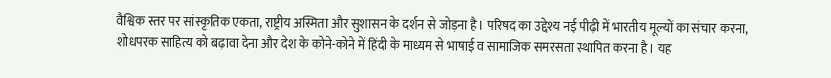वैश्विक स्तर पर सांस्कृतिक एकता, राष्ट्रीय अस्मिता और सुशासन के दर्शन से जोड़ना है। परिषद का उद्देश्य नई पीढ़ी में भारतीय मूल्यों का संचार करना, शोधपरक साहित्य को बढ़ावा देना और देश के कोने-कोने में हिंदी के माध्यम से भाषाई व सामाजिक समरसता स्थापित करना है। यह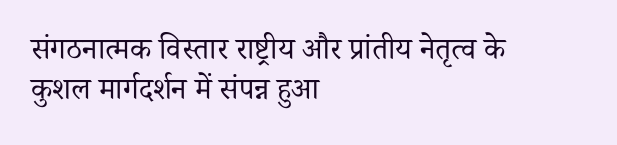संगठनात्मक विस्तार राष्ट्रीय और प्रांतीय नेतृत्व के कुशल मार्गदर्शन में संपन्न हुआ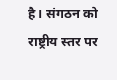है। संगठन को राष्ट्रीय स्तर पर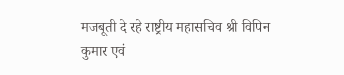मजबूती दे रहे राष्ट्रीय महासचिव श्री विपिन कुमार एवं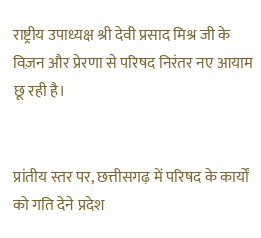राष्ट्रीय उपाध्यक्ष श्री देवी प्रसाद मिश्र जी के विज़न और प्रेरणा से परिषद निरंतर नए आयाम छू रही है।


प्रांतीय स्तर पर, छत्तीसगढ़ में परिषद के कार्यों को गति देने प्रदेश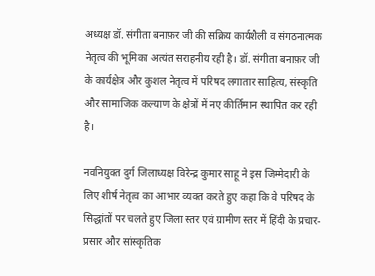अध्यक्ष डॉ. संगीता बनाफ़र जी की सक्रिय कार्यशैली व संगठनात्मक नेतृत्व की भूमिका अत्यंत सराहनीय रही है। डॉ. संगीता बनाफ़र जी के कार्यक्षेत्र और कुशल नेतृत्व में परिषद लगातार साहित्य, संस्कृति और सामाजिक कल्याण के क्षेत्रों में नए कीर्तिमान स्थापित कर रही है।

नवनियुक्त दुर्ग जिलाध्यक्ष विरेन्द्र कुमार साहू ने इस जिम्मेदारी के लिए शीर्ष नेतृत्व का आभार व्यक्त करते हुए कहा कि वे परिषद के सिद्धांतों पर चलते हुए जिला स्तर एवं ग्रामीण स्तर में हिंदी के प्रचार-प्रसार और सांस्कृतिक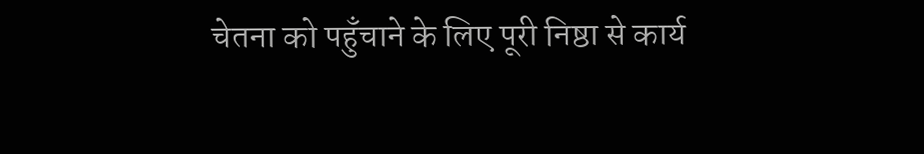चेतना को पहुँचाने के लिए पूरी निष्ठा से कार्य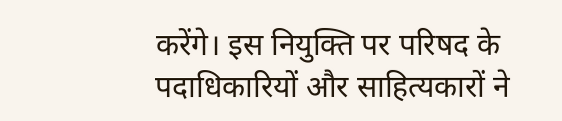करेंगे। इस नियुक्ति पर परिषद के पदाधिकारियों और साहित्यकारों ने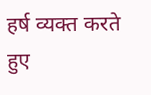हर्ष व्यक्त करते हुए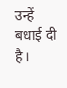उन्हें बधाई दी है।